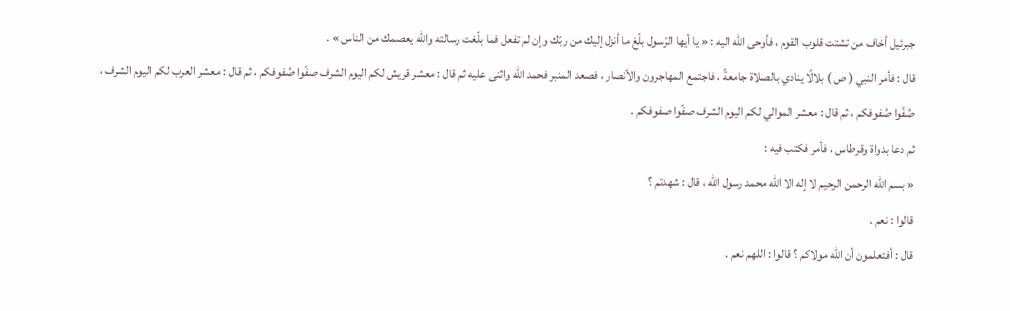جبرئيل أخاف من تشتت قلوب القوم ، فأوحى الله اليه : « يا أيها الرّسول بلّغ ما أنزل إليك من ربّك وإن لم تفعل فما بلّغت رسالته والله يعصمك من الناس » .
قال : فأمر النبي ( ص ) بلالًا ينادي بالصلاة جامعةً ، فاجتمع المهاجرون والأنصار ، فصعد المنبر فحمد الله واثنى عليه ثم قال : معشر قريش لكم اليوم الشرف صفّوا صُفوفكم ، ثم قال : معشر العرب لكم اليوم الشرف ، صُفّوا صُفوفكم ، ثم قال : معشر الموالي لكم اليوم الشرف صفّوا صفوفكم .
ثم دعا بدواة وقرطاس ، فأمر فكتب فيه :
« بسم الله الرحمن الرحيم لا إله الا الله محمد رسول الله ، قال : شهدتم ؟
قالوا : نعم .
قال : أفتعلمون أن الله مولاكم ؟ قالوا : اللهم نعم .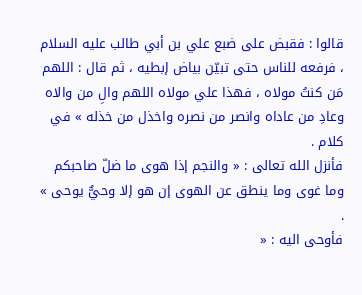قالوا : فقبض على ضبع علي بن أبي طالب عليه السلام ، فرفعه للناس حتى تبيّن بياض إبطيه ، ثم قال : اللهم مَن كنتُ مولاه ، فهذا علي مولاه اللهم والِ من والاه وعادِ من عاداه وانصر من نصره واخذل من خذله » في كلام .
فأنزل الله تعالى : « والنجم إذا هوى ما ضلّ صاحبكم وما غوى وما ينطق عن الهوى إن هو إلا وحيٌّ يوحى » .
فأوحى اليه : «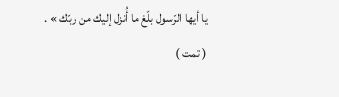يا أيها الرّسول بلّغ ما أُنزل إليك من ربّك » .
( تمت )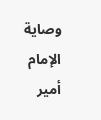وصاية الإمام أمير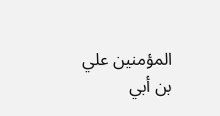المؤمنين علي بن أبي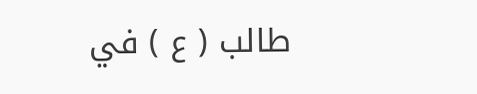طالب ( ع ) في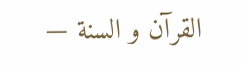القرآن و السنة —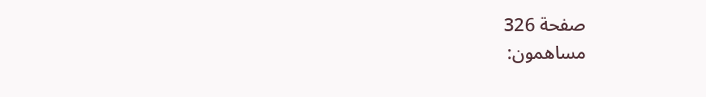صفحة 326
مساهمون: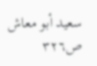سعيد أبو معاش
ص٣٢٦